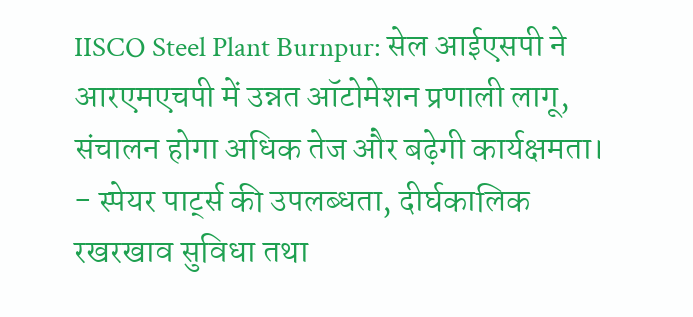IISCO Steel Plant Burnpur: सेल आईएसपी ने आरएमएचपी में उन्नत ऑटोमेशन प्रणाली लागू, संचालन होगा अधिक तेज और बढ़ेगी कार्यक्षमता।
- स्पेयर पार्ट्स की उपलब्धता, दीर्घकालिक रखरखाव सुविधा तथा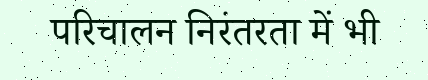परिचालन निरंतरता में भी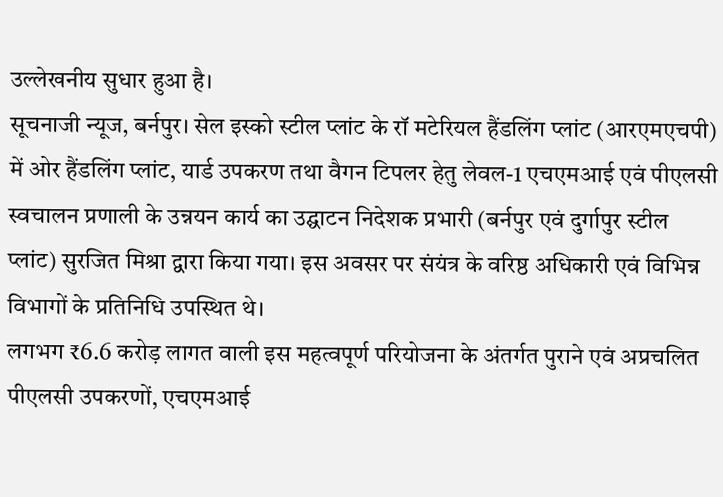उल्लेखनीय सुधार हुआ है।
सूचनाजी न्यूज, बर्नपुर। सेल इस्को स्टील प्लांट के रॉ मटेरियल हैंडलिंग प्लांट (आरएमएचपी) में ओर हैंडलिंग प्लांट, यार्ड उपकरण तथा वैगन टिपलर हेतु लेवल-1 एचएमआई एवं पीएलसी स्वचालन प्रणाली के उन्नयन कार्य का उद्घाटन निदेशक प्रभारी (बर्नपुर एवं दुर्गापुर स्टील प्लांट) सुरजित मिश्रा द्वारा किया गया। इस अवसर पर संयंत्र के वरिष्ठ अधिकारी एवं विभिन्न विभागों के प्रतिनिधि उपस्थित थे।
लगभग ₹6.6 करोड़ लागत वाली इस महत्वपूर्ण परियोजना के अंतर्गत पुराने एवं अप्रचलित पीएलसी उपकरणों, एचएमआई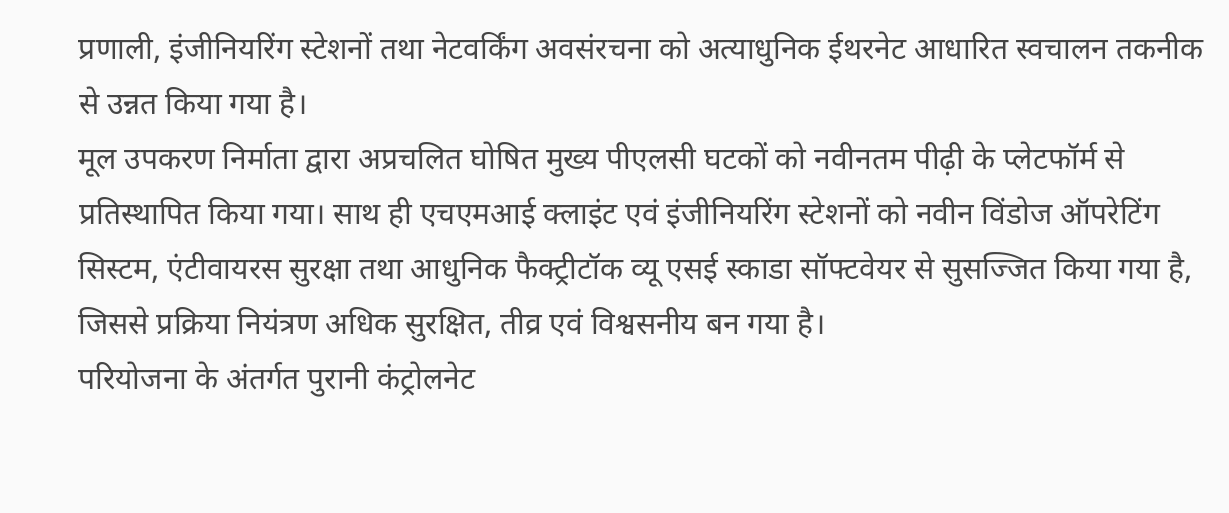प्रणाली, इंजीनियरिंग स्टेशनों तथा नेटवर्किंग अवसंरचना को अत्याधुनिक ईथरनेट आधारित स्वचालन तकनीक से उन्नत किया गया है।
मूल उपकरण निर्माता द्वारा अप्रचलित घोषित मुख्य पीएलसी घटकों को नवीनतम पीढ़ी के प्लेटफॉर्म से प्रतिस्थापित किया गया। साथ ही एचएमआई क्लाइंट एवं इंजीनियरिंग स्टेशनों को नवीन विंडोज ऑपरेटिंग सिस्टम, एंटीवायरस सुरक्षा तथा आधुनिक फैक्ट्रीटॉक व्यू एसई स्काडा सॉफ्टवेयर से सुसज्जित किया गया है, जिससे प्रक्रिया नियंत्रण अधिक सुरक्षित, तीव्र एवं विश्वसनीय बन गया है।
परियोजना के अंतर्गत पुरानी कंट्रोलनेट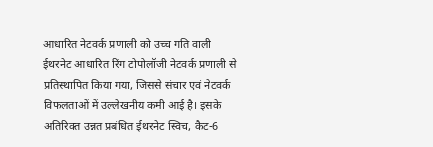आधारित नेटवर्क प्रणाली को उच्च गति वाली ईथरनेट आधारित रिंग टोपोलॉजी नेटवर्क प्रणाली से प्रतिस्थापित किया गया, जिससे संचार एवं नेटवर्क विफलताओं में उल्लेखनीय कमी आई है। इसके अतिरिक्त उन्नत प्रबंधित ईथरनेट स्विच, कैट-6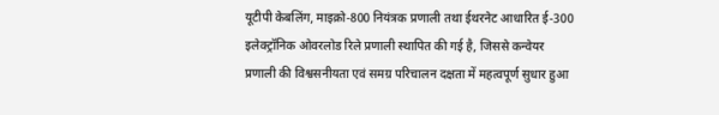यूटीपी केबलिंग, माइक्रो-800 नियंत्रक प्रणाली तथा ईथरनेट आधारित ई-300 इलेक्ट्रॉनिक ओवरलोड रिले प्रणाली स्थापित की गई है, जिससे कन्वेयर प्रणाली की विश्वसनीयता एवं समग्र परिचालन दक्षता में महत्वपूर्ण सुधार हुआ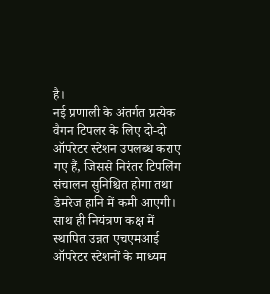है।
नई प्रणाली के अंतर्गत प्रत्येक वैगन टिपलर के लिए दो-दो ऑपरेटर स्टेशन उपलब्ध कराए गए हैं, जिससे निरंतर टिपलिंग संचालन सुनिश्चित होगा तथा डेमरेज हानि में कमी आएगी। साथ ही नियंत्रण कक्ष में स्थापित उन्नत एचएमआई ऑपरेटर स्टेशनों के माध्यम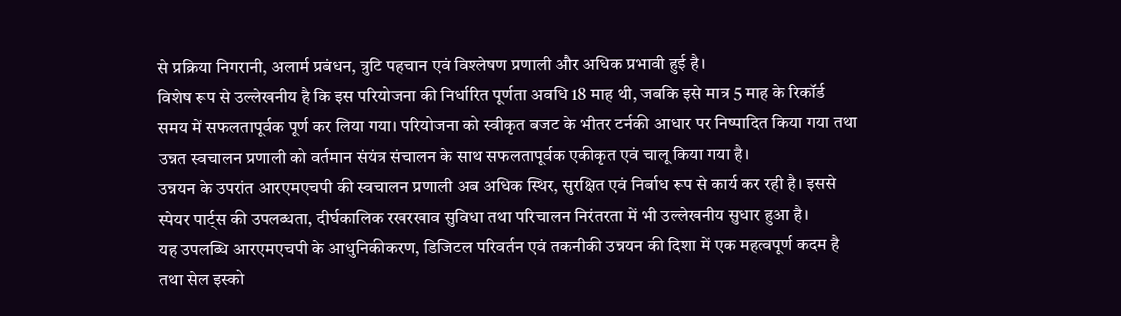से प्रक्रिया निगरानी, अलार्म प्रबंधन, त्रुटि पहचान एवं विश्लेषण प्रणाली और अधिक प्रभावी हुई है।
विशेष रूप से उल्लेखनीय है कि इस परियोजना की निर्धारित पूर्णता अवधि 18 माह थी, जबकि इसे मात्र 5 माह के रिकॉर्ड समय में सफलतापूर्वक पूर्ण कर लिया गया। परियोजना को स्वीकृत बजट के भीतर टर्नकी आधार पर निष्पादित किया गया तथा उन्नत स्वचालन प्रणाली को वर्तमान संयंत्र संचालन के साथ सफलतापूर्वक एकीकृत एवं चालू किया गया है।
उन्नयन के उपरांत आरएमएचपी की स्वचालन प्रणाली अब अधिक स्थिर, सुरक्षित एवं निर्बाध रूप से कार्य कर रही है। इससे स्पेयर पार्ट्स की उपलब्धता, दीर्घकालिक रखरखाव सुविधा तथा परिचालन निरंतरता में भी उल्लेखनीय सुधार हुआ है।
यह उपलब्धि आरएमएचपी के आधुनिकीकरण, डिजिटल परिवर्तन एवं तकनीकी उन्नयन की दिशा में एक महत्वपूर्ण कदम है तथा सेल इस्को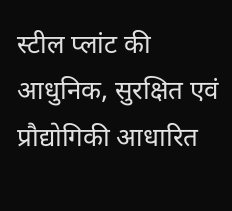स्टील प्लांट की आधुनिक, सुरक्षित एवं प्रौद्योगिकी आधारित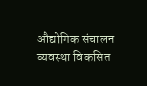औद्योगिक संचालन व्यवस्था विकसित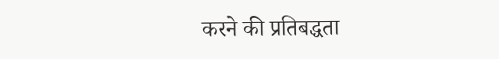करने की प्रतिबद्धता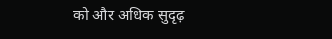को और अधिक सुदृढ़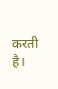करती है।